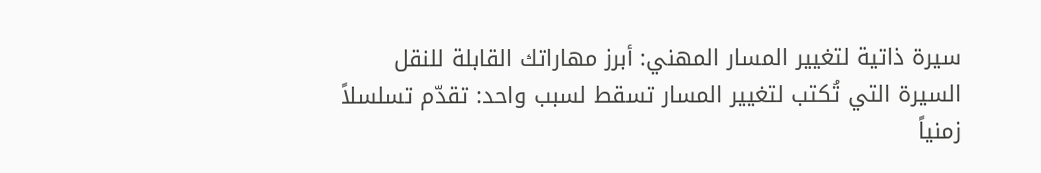سيرة ذاتية لتغيير المسار المهني: أبرز مهاراتك القابلة للنقل
السيرة التي تُكتب لتغيير المسار تسقط لسبب واحد: تقدّم تسلسلاً زمنياً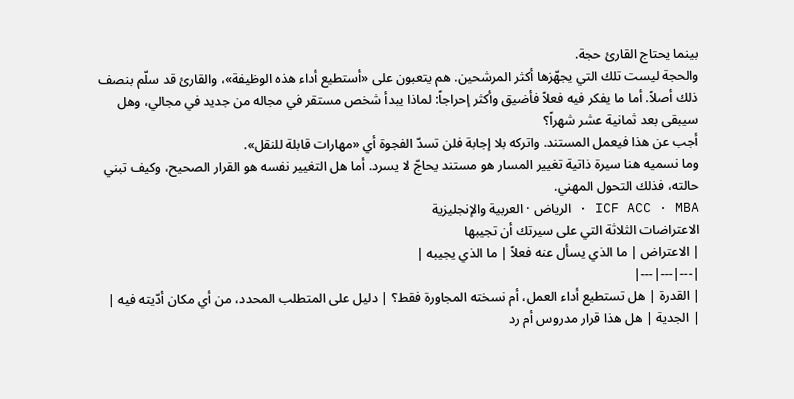بينما يحتاج القارئ حجة.
والحجة ليست تلك التي يجهّزها أكثر المرشحين. هم يتعبون على «أستطيع أداء هذه الوظيفة»، والقارئ قد سلّم بنصف ذلك أصلاً. أما ما يفكر فيه فعلاً فأضيق وأكثر إحراجاً: لماذا يبدأ شخص مستقر في مجاله من جديد في مجالي، وهل سيبقى بعد ثمانية عشر شهراً؟
أجب عن هذا فيعمل المستند. واتركه بلا إجابة فلن تسدّ الفجوة أي «مهارات قابلة للنقل».
وما نسميه هنا سيرة ذاتية تغيير المسار هو مستند يحاجّ لا يسرد. أما هل التغيير نفسه هو القرار الصحيح، وكيف تبني حالته، فذلك التحول المهني.
ICF ACC · MBA · الرياض · العربية والإنجليزية
الاعتراضات الثلاثة التي على سيرتك أن تجيبها
| الاعتراض | ما الذي يسأل عنه فعلاً | ما الذي يجيبه |
|---|---|---|
| القدرة | هل تستطيع أداء العمل، أم نسخته المجاورة فقط؟ | دليل على المتطلب المحدد، من أي مكان أدّيته فيه |
| الجدية | هل هذا قرار مدروس أم رد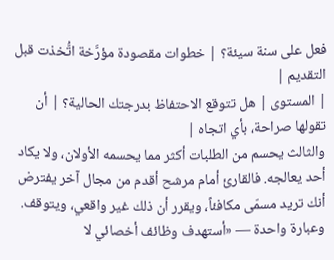فعل على سنة سيئة؟ | خطوات مقصودة مؤرَّخة اتُّخذت قبل التقديم |
| المستوى | هل تتوقع الاحتفاظ بدرجتك الحالية؟ | أن تقولها صراحة، بأي اتجاه |
والثالث يحسم من الطلبات أكثر مما يحسمه الأولان، ولا يكاد أحد يعالجه. فالقارئ أمام مرشح أقدم من مجال آخر يفترض أنك تريد مسمّى مكافئاً، ويقرر أن ذلك غير واقعي، ويتوقف. وعبارة واحدة — «أستهدف وظائف أخصائي لا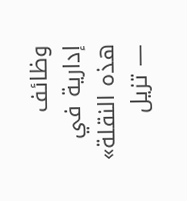وظائف إدارية في هذه النقلة» — تزيل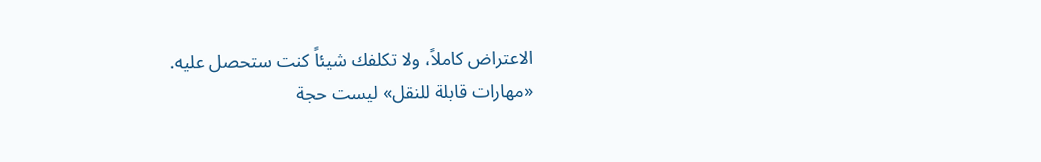الاعتراض كاملاً، ولا تكلفك شيئاً كنت ستحصل عليه.
«مهارات قابلة للنقل» ليست حجة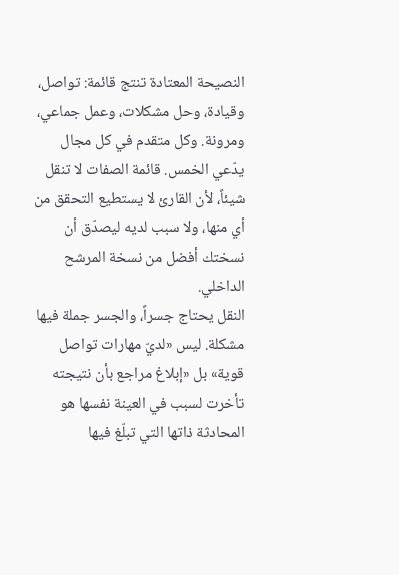النصيحة المعتادة تنتج قائمة: تواصل، وقيادة، وحل مشكلات، وعمل جماعي، ومرونة. وكل متقدم في كل مجال يدّعي الخمس. قائمة الصفات لا تنقل شيئاً، لأن القارئ لا يستطيع التحقق من أي منها، ولا سبب لديه ليصدّق أن نسختك أفضل من نسخة المرشح الداخلي.
النقل يحتاج جسراً، والجسر جملة فيها مشكلة. ليس «لديّ مهارات تواصل قوية» بل «إبلاغ مراجع بأن نتيجته تأخرت لسبب في العينة نفسها هو المحادثة ذاتها التي تبلّغ فيها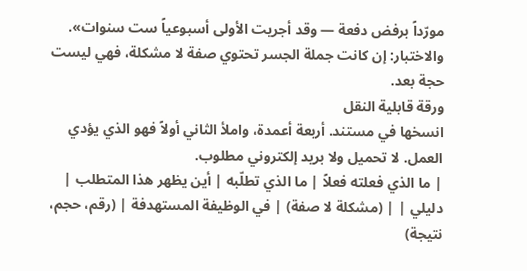مورّداً برفض دفعة — وقد أجريت الأولى أسبوعياً ست سنوات».
والاختبار: إن كانت جملة الجسر تحتوي صفة لا مشكلة، فهي ليست حجة بعد.
ورقة قابلية النقل
انسخها في مستند. أربعة أعمدة، واملأ الثاني أولاً فهو الذي يؤدي العمل. لا تحميل ولا بريد إلكتروني مطلوب.
| ما الذي فعلته فعلاً | ما الذي تطلّبه | أين يظهر هذا المتطلب | دليلي | | (مشكلة لا صفة) | في الوظيفة المستهدفة | (رقم، حجم، نتيجة)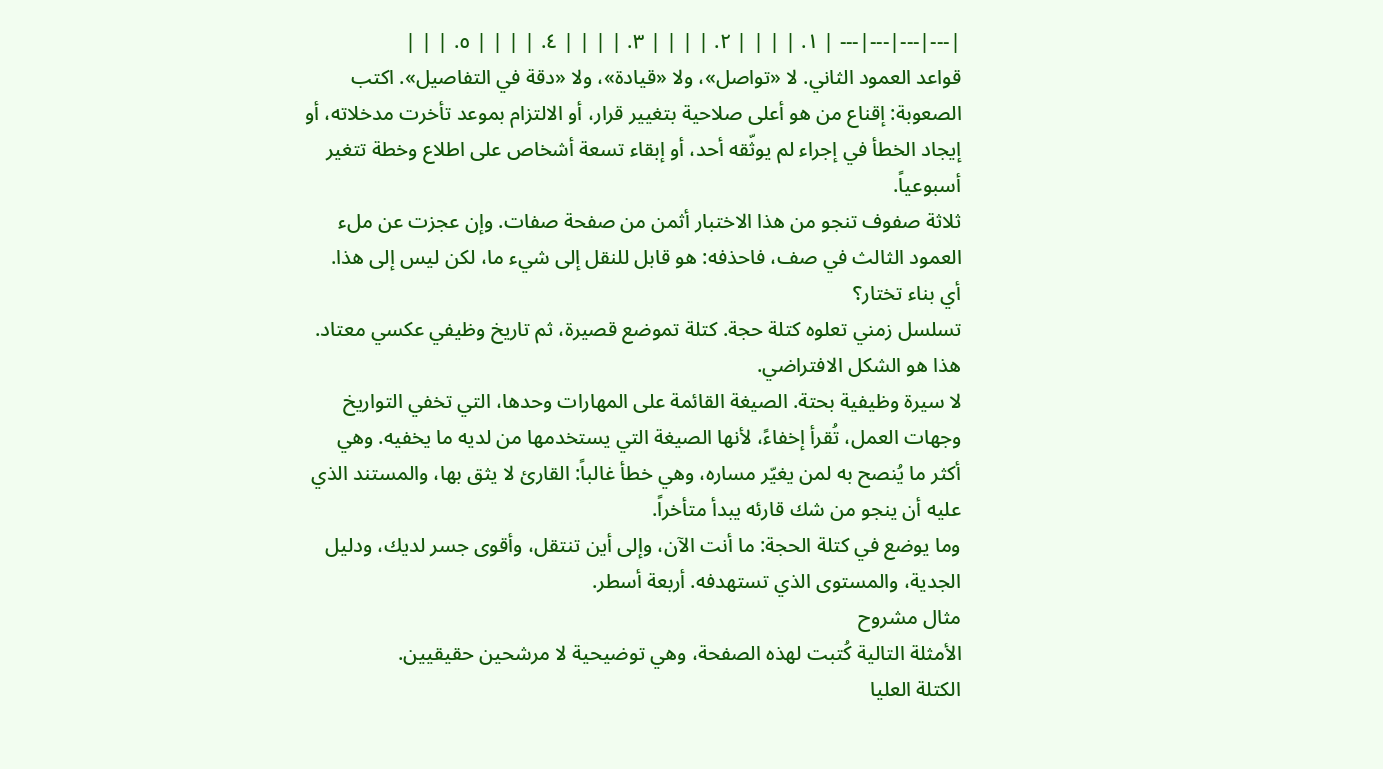|---|---|---|--- | ١. | | | | ٢. | | | | ٣. | | | | ٤. | | | | ٥. | | |
قواعد العمود الثاني. لا «تواصل»، ولا «قيادة»، ولا «دقة في التفاصيل». اكتب الصعوبة: إقناع من هو أعلى صلاحية بتغيير قرار، أو الالتزام بموعد تأخرت مدخلاته، أو إيجاد الخطأ في إجراء لم يوثّقه أحد، أو إبقاء تسعة أشخاص على اطلاع وخطة تتغير أسبوعياً.
ثلاثة صفوف تنجو من هذا الاختبار أثمن من صفحة صفات. وإن عجزت عن ملء العمود الثالث في صف، فاحذفه: هو قابل للنقل إلى شيء ما، لكن ليس إلى هذا.
أي بناء تختار؟
تسلسل زمني تعلوه كتلة حجة. كتلة تموضع قصيرة، ثم تاريخ وظيفي عكسي معتاد. هذا هو الشكل الافتراضي.
لا سيرة وظيفية بحتة. الصيغة القائمة على المهارات وحدها، التي تخفي التواريخ وجهات العمل، تُقرأ إخفاءً، لأنها الصيغة التي يستخدمها من لديه ما يخفيه. وهي أكثر ما يُنصح به لمن يغيّر مساره، وهي خطأ غالباً: القارئ لا يثق بها، والمستند الذي عليه أن ينجو من شك قارئه يبدأ متأخراً.
وما يوضع في كتلة الحجة: ما أنت الآن، وإلى أين تنتقل، وأقوى جسر لديك، ودليل الجدية، والمستوى الذي تستهدفه. أربعة أسطر.
مثال مشروح
الأمثلة التالية كُتبت لهذه الصفحة، وهي توضيحية لا مرشحين حقيقيين.
الكتلة العليا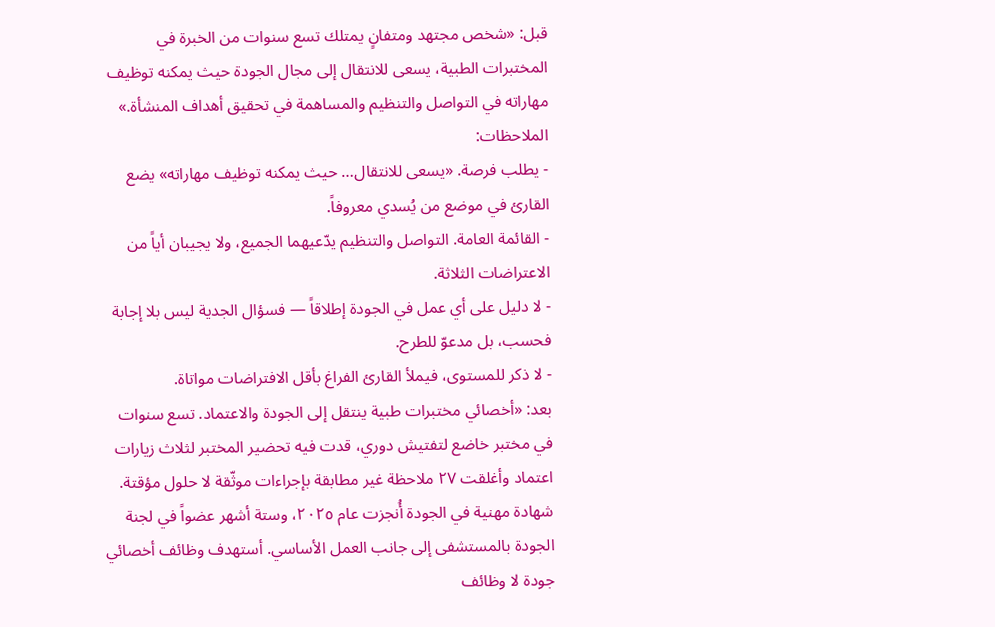قبل: «شخص مجتهد ومتفانٍ يمتلك تسع سنوات من الخبرة في المختبرات الطبية، يسعى للانتقال إلى مجال الجودة حيث يمكنه توظيف مهاراته في التواصل والتنظيم والمساهمة في تحقيق أهداف المنشأة.»
الملاحظات:
- يطلب فرصة. «يسعى للانتقال… حيث يمكنه توظيف مهاراته» يضع القارئ في موضع من يُسدي معروفاً.
- القائمة العامة. التواصل والتنظيم يدّعيهما الجميع، ولا يجيبان أياً من الاعتراضات الثلاثة.
- لا دليل على أي عمل في الجودة إطلاقاً — فسؤال الجدية ليس بلا إجابة فحسب، بل مدعوّ للطرح.
- لا ذكر للمستوى، فيملأ القارئ الفراغ بأقل الافتراضات مواتاة.
بعد: «أخصائي مختبرات طبية ينتقل إلى الجودة والاعتماد. تسع سنوات في مختبر خاضع لتفتيش دوري، قدت فيه تحضير المختبر لثلاث زيارات اعتماد وأغلقت ٢٧ ملاحظة غير مطابقة بإجراءات موثّقة لا حلول مؤقتة. شهادة مهنية في الجودة أُنجزت عام ٢٠٢٥، وستة أشهر عضواً في لجنة الجودة بالمستشفى إلى جانب العمل الأساسي. أستهدف وظائف أخصائي جودة لا وظائف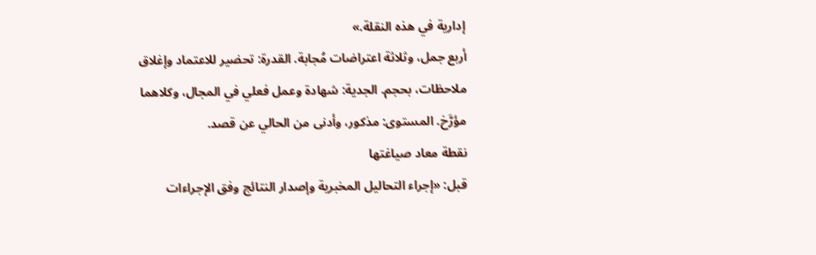إدارية في هذه النقلة.»
أربع جمل، وثلاثة اعتراضات مُجابة. القدرة: تحضير للاعتماد وإغلاق ملاحظات، بحجم. الجدية: شهادة وعمل فعلي في المجال، وكلاهما مؤرَّخ. المستوى: مذكور، وأدنى من الحالي عن قصد.
نقطة معاد صياغتها
قبل: «إجراء التحاليل المخبرية وإصدار النتائج وفق الإجراءات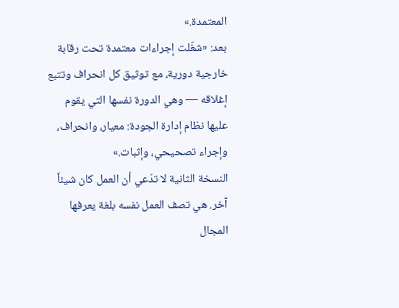المعتمدة.»
بعد: «شغّلت إجراءات معتمدة تحت رقابة خارجية دورية، مع توثيق كل انحراف وتتبع إغلاقه — وهي الدورة نفسها التي يقوم عليها نظام إدارة الجودة: معيار، وانحراف، وإجراء تصحيحي، وإثبات.»
النسخة الثانية لا تدّعي أن العمل كان شيئاً آخر. هي تصف العمل نفسه بلغة يعرفها المجال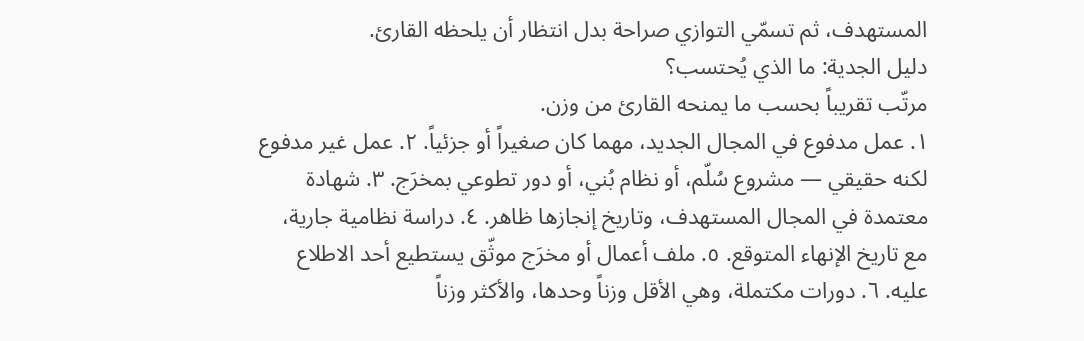المستهدف، ثم تسمّي التوازي صراحة بدل انتظار أن يلحظه القارئ.
دليل الجدية: ما الذي يُحتسب؟
مرتّب تقريباً بحسب ما يمنحه القارئ من وزن.
١. عمل مدفوع في المجال الجديد، مهما كان صغيراً أو جزئياً. ٢. عمل غير مدفوع لكنه حقيقي — مشروع سُلّم، أو نظام بُني، أو دور تطوعي بمخرَج. ٣. شهادة معتمدة في المجال المستهدف، وتاريخ إنجازها ظاهر. ٤. دراسة نظامية جارية، مع تاريخ الإنهاء المتوقع. ٥. ملف أعمال أو مخرَج موثّق يستطيع أحد الاطلاع عليه. ٦. دورات مكتملة، وهي الأقل وزناً وحدها، والأكثر وزناً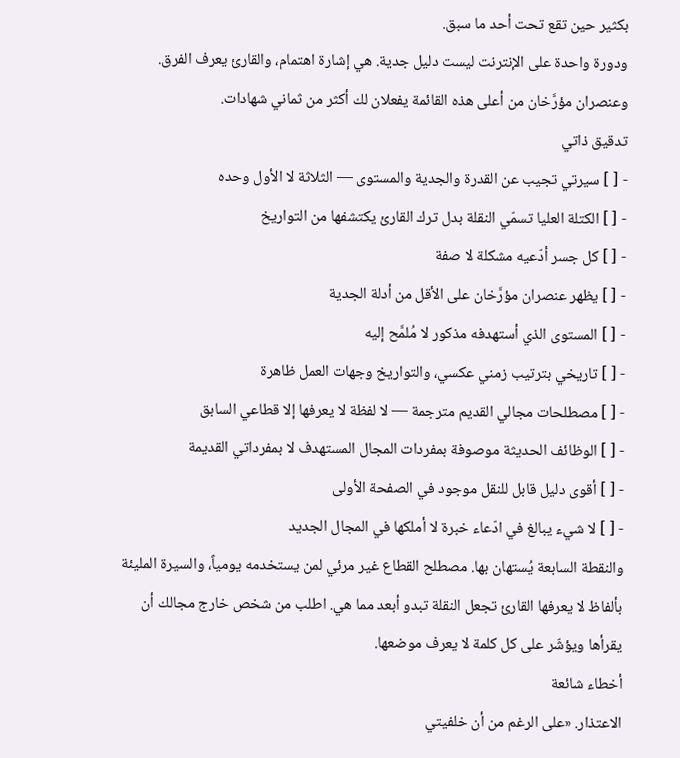بكثير حين تقع تحت أحد ما سبق.
ودورة واحدة على الإنترنت ليست دليل جدية. هي إشارة اهتمام، والقارئ يعرف الفرق. وعنصران مؤرَّخان من أعلى هذه القائمة يفعلان لك أكثر من ثماني شهادات.
تدقيق ذاتي
- [ ] سيرتي تجيب عن القدرة والجدية والمستوى — الثلاثة لا الأول وحده
- [ ] الكتلة العليا تسمّي النقلة بدل ترك القارئ يكتشفها من التواريخ
- [ ] كل جسر أدّعيه مشكلة لا صفة
- [ ] يظهر عنصران مؤرَّخان على الأقل من أدلة الجدية
- [ ] المستوى الذي أستهدفه مذكور لا مُلمَّح إليه
- [ ] تاريخي بترتيب زمني عكسي، والتواريخ وجهات العمل ظاهرة
- [ ] مصطلحات مجالي القديم مترجمة — لا لفظة لا يعرفها إلا قطاعي السابق
- [ ] الوظائف الحديثة موصوفة بمفردات المجال المستهدف لا بمفرداتي القديمة
- [ ] أقوى دليل قابل للنقل موجود في الصفحة الأولى
- [ ] لا شيء يبالغ في ادّعاء خبرة لا أملكها في المجال الجديد
والنقطة السابعة يُستهان بها. مصطلح القطاع غير مرئي لمن يستخدمه يومياً، والسيرة المليئة بألفاظ لا يعرفها القارئ تجعل النقلة تبدو أبعد مما هي. اطلب من شخص خارج مجالك أن يقرأها ويؤشّر على كل كلمة لا يعرف موضعها.
أخطاء شائعة
الاعتذار. «على الرغم من أن خلفيتي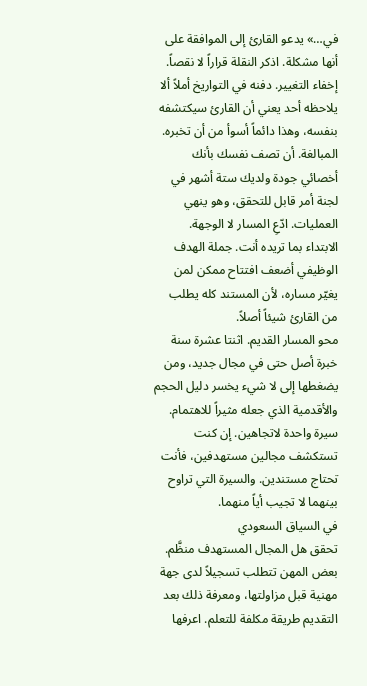في…» يدعو القارئ إلى الموافقة على أنها مشكلة. اذكر النقلة قراراً لا نقصاً.
إخفاء التغيير. دفنه في التواريخ أملاً ألا يلاحظه أحد يعني أن القارئ سيكتشفه بنفسه، وهذا دائماً أسوأ من أن تخبره.
المبالغة. أن تصف نفسك بأنك أخصائي جودة ولديك ستة أشهر في لجنة أمر قابل للتحقق، وهو ينهي العمليات. ادّعِ المسار لا الوجهة.
الابتداء بما تريده أنت. جملة الهدف الوظيفي أضعف افتتاح ممكن لمن يغيّر مساره، لأن المستند كله يطلب من القارئ شيئاً أصلاً.
محو المسار القديم. اثنتا عشرة سنة خبرة أصل حتى في مجال جديد، ومن يضغطها إلى لا شيء يخسر دليل الحجم والأقدمية الذي جعله مثيراً للاهتمام.
سيرة واحدة لاتجاهين. إن كنت تستكشف مجالين مستهدفين، فأنت تحتاج مستندين. والسيرة التي تراوح بينهما لا تجيب أياً منهما.
في السياق السعودي
تحقق هل المجال المستهدف منظَّم. بعض المهن تتطلب تسجيلاً لدى جهة مهنية قبل مزاولتها، ومعرفة ذلك بعد التقديم طريقة مكلفة للتعلم. اعرفها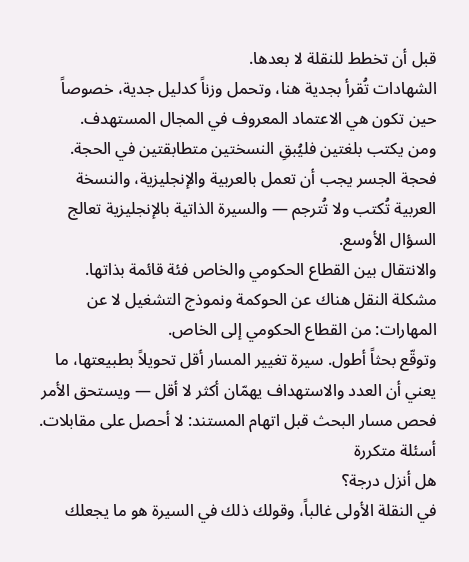قبل أن تخطط للنقلة لا بعدها.
الشهادات تُقرأ بجدية هنا، وتحمل وزناً كدليل جدية، خصوصاً حين تكون هي الاعتماد المعروف في المجال المستهدف.
ومن يكتب بلغتين فليُبقِ النسختين متطابقتين في الحجة. فحجة الجسر يجب أن تعمل بالعربية والإنجليزية، والنسخة العربية تُكتب ولا تُترجم — والسيرة الذاتية بالإنجليزية تعالج السؤال الأوسع.
والانتقال بين القطاع الحكومي والخاص فئة قائمة بذاتها. مشكلة النقل هناك عن الحوكمة ونموذج التشغيل لا عن المهارات: من القطاع الحكومي إلى الخاص.
وتوقّع بحثاً أطول. سيرة تغيير المسار أقل تحويلاً بطبيعتها، ما يعني أن العدد والاستهداف يهمّان أكثر لا أقل — ويستحق الأمر فحص مسار البحث قبل اتهام المستند: لا أحصل على مقابلات.
أسئلة متكررة
هل أنزل درجة؟
في النقلة الأولى غالباً، وقولك ذلك في السيرة هو ما يجعلك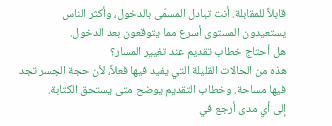قابلاً للمقابلة. أنت تبادل المسمّى بالدخول، وأكثر الناس يستعيدون المستوى أسرع مما يتوقعون بعد الدخول.
هل أحتاج خطاب تقديم عند تغيير المسار؟
هذه من الحالات القليلة التي يفيد فيها فعلاً، لأن حجة الجسر تجد فيها مساحة. وخطاب التقديم يوضح متى يستحق الكتابة.
إلى أي مدى أرجع في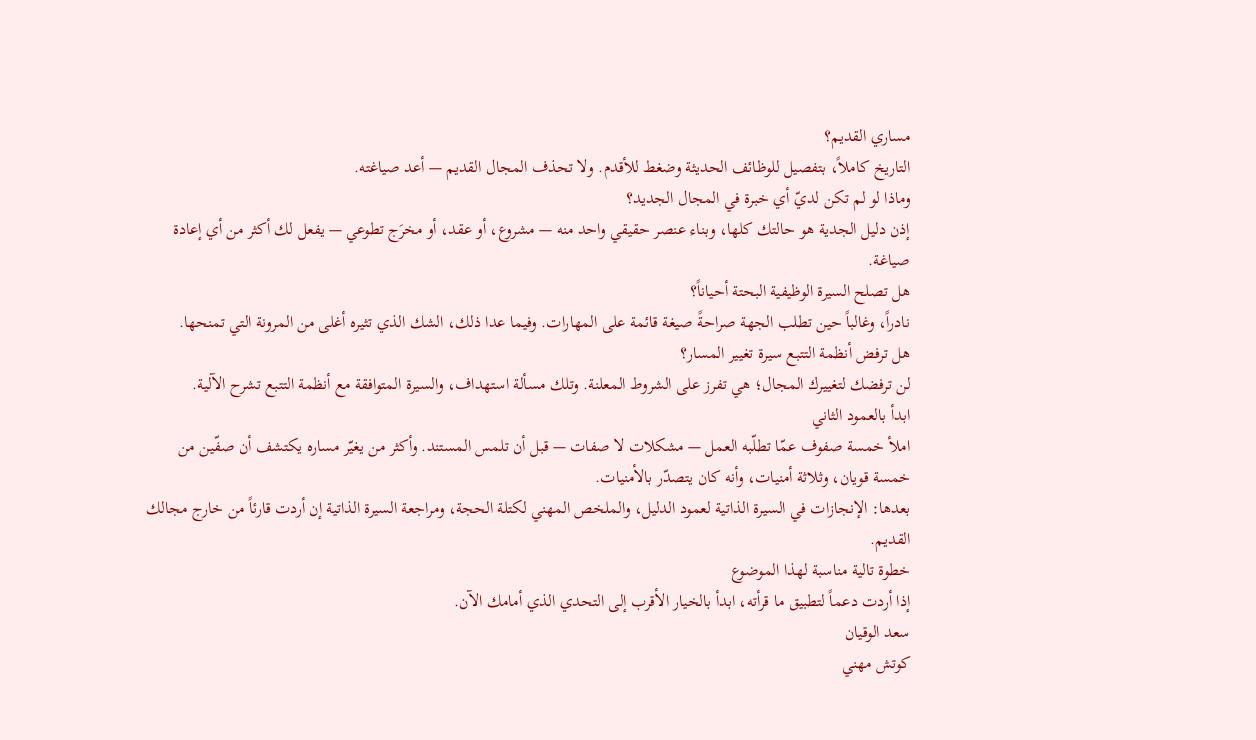مساري القديم؟
التاريخ كاملاً، بتفصيل للوظائف الحديثة وضغط للأقدم. ولا تحذف المجال القديم — أعد صياغته.
وماذا لو لم تكن لديّ أي خبرة في المجال الجديد؟
إذن دليل الجدية هو حالتك كلها، وبناء عنصر حقيقي واحد منه — مشروع، أو عقد، أو مخرَج تطوعي — يفعل لك أكثر من أي إعادة صياغة.
هل تصلح السيرة الوظيفية البحتة أحياناً؟
نادراً، وغالباً حين تطلب الجهة صراحةً صيغة قائمة على المهارات. وفيما عدا ذلك، الشك الذي تثيره أغلى من المرونة التي تمنحها.
هل ترفض أنظمة التتبع سيرة تغيير المسار؟
لن ترفضك لتغييرك المجال؛ هي تفرز على الشروط المعلنة. وتلك مسألة استهداف، والسيرة المتوافقة مع أنظمة التتبع تشرح الآلية.
ابدأ بالعمود الثاني
املأ خمسة صفوف عمّا تطلّبه العمل — مشكلات لا صفات — قبل أن تلمس المستند. وأكثر من يغيّر مساره يكتشف أن صفّين من خمسة قويان، وثلاثة أمنيات، وأنه كان يتصدّر بالأمنيات.
بعدها: الإنجازات في السيرة الذاتية لعمود الدليل، والملخص المهني لكتلة الحجة، ومراجعة السيرة الذاتية إن أردت قارئاً من خارج مجالك القديم.
خطوة تالية مناسبة لهذا الموضوع
إذا أردت دعماً لتطبيق ما قرأته، ابدأ بالخيار الأقرب إلى التحدي الذي أمامك الآن.
سعد الوقيان
كوتش مهني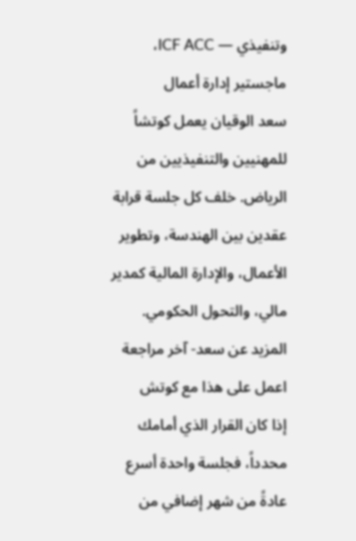وتنفيذي — ICF ACC، ماجستير إدارة أعمال
سعد الوقيان يعمل كوتشاً للمهنيين والتنفيذيين من الرياض. خلف كل جلسة قرابة عقدين بين الهندسة، وتطوير الأعمال، والإدارة المالية كمدير مالي، والتحول الحكومي.
المزيد عن سعد- آخر مراجعة
اعمل على هذا مع كوتش
إذا كان القرار الذي أمامك محدداً، فجلسة واحدة أسرع عادةً من شهر إضافي من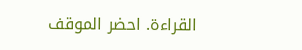القراءة. احضر الموقف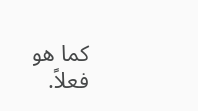كما هو فعلاً.